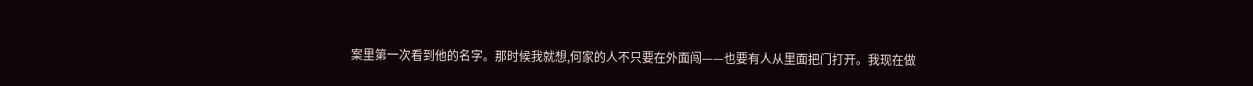案里第一次看到他的名字。那时候我就想,何家的人不只要在外面闯——也要有人从里面把门打开。我现在做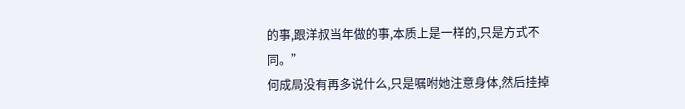的事,跟洋叔当年做的事,本质上是一样的,只是方式不同。”
何成局没有再多说什么,只是嘱咐她注意身体,然后挂掉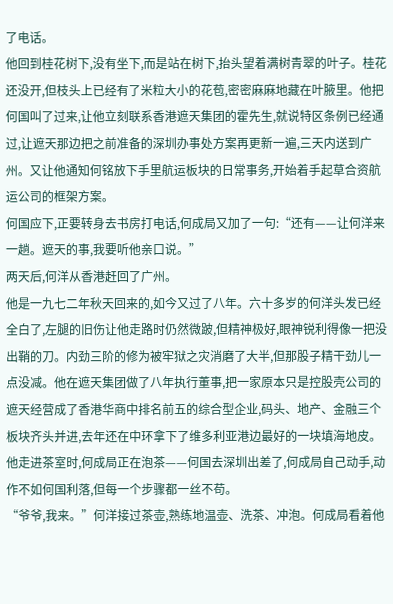了电话。
他回到桂花树下,没有坐下,而是站在树下,抬头望着满树青翠的叶子。桂花还没开,但枝头上已经有了米粒大小的花苞,密密麻麻地藏在叶腋里。他把何国叫了过来,让他立刻联系香港遮天集团的霍先生,就说特区条例已经通过,让遮天那边把之前准备的深圳办事处方案再更新一遍,三天内送到广州。又让他通知何铭放下手里航运板块的日常事务,开始着手起草合资航运公司的框架方案。
何国应下,正要转身去书房打电话,何成局又加了一句:“还有——让何洋来一趟。遮天的事,我要听他亲口说。”
两天后,何洋从香港赶回了广州。
他是一九七二年秋天回来的,如今又过了八年。六十多岁的何洋头发已经全白了,左腿的旧伤让他走路时仍然微跛,但精神极好,眼神锐利得像一把没出鞘的刀。内劲三阶的修为被牢狱之灾消磨了大半,但那股子精干劲儿一点没减。他在遮天集团做了八年执行董事,把一家原本只是控股壳公司的遮天经营成了香港华商中排名前五的综合型企业,码头、地产、金融三个板块齐头并进,去年还在中环拿下了维多利亚港边最好的一块填海地皮。他走进茶室时,何成局正在泡茶——何国去深圳出差了,何成局自己动手,动作不如何国利落,但每一个步骤都一丝不苟。
“爷爷,我来。”何洋接过茶壶,熟练地温壶、洗茶、冲泡。何成局看着他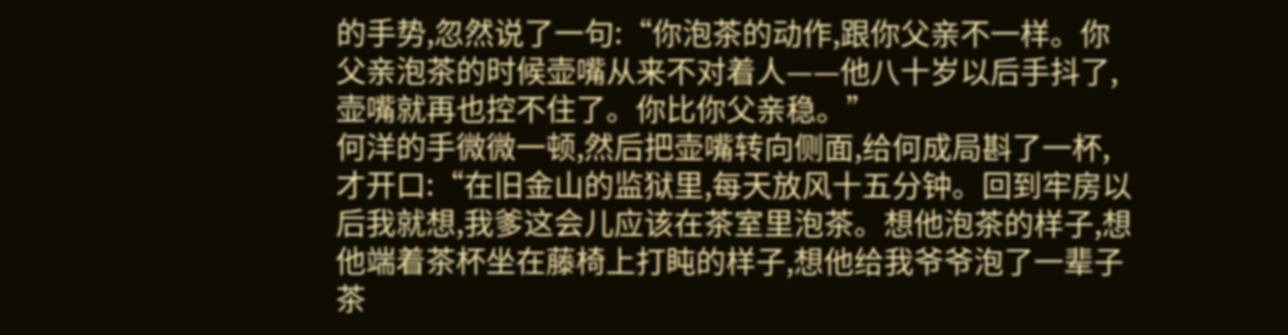的手势,忽然说了一句:“你泡茶的动作,跟你父亲不一样。你父亲泡茶的时候壶嘴从来不对着人——他八十岁以后手抖了,壶嘴就再也控不住了。你比你父亲稳。”
何洋的手微微一顿,然后把壶嘴转向侧面,给何成局斟了一杯,才开口:“在旧金山的监狱里,每天放风十五分钟。回到牢房以后我就想,我爹这会儿应该在茶室里泡茶。想他泡茶的样子,想他端着茶杯坐在藤椅上打盹的样子,想他给我爷爷泡了一辈子茶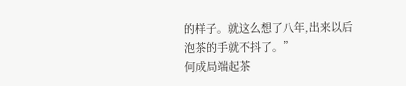的样子。就这么想了八年,出来以后泡茶的手就不抖了。”
何成局端起茶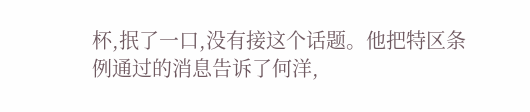杯,抿了一口,没有接这个话题。他把特区条例通过的消息告诉了何洋,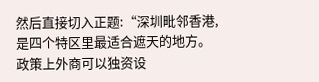然后直接切入正题:“深圳毗邻香港,是四个特区里最适合遮天的地方。政策上外商可以独资设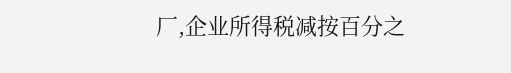厂,企业所得税减按百分之